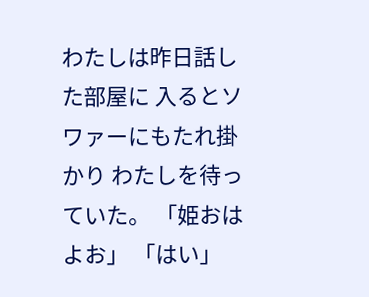わたしは昨日話した部屋に 入るとソワァーにもたれ掛かり わたしを待っていた。 「姫おはよお」 「はい」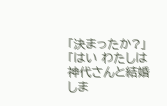「決まったか?」 「はい わたしは 神代さんと結婚しま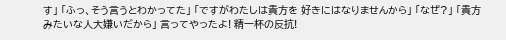す」 「ふっ、そう言うとわかってた」 「ですがわたしは貴方を 好きにはなりませんから」 「なぜ?」 「貴方みたいな人大嫌いだから」 言ってやったよ! 精一杯の反抗!